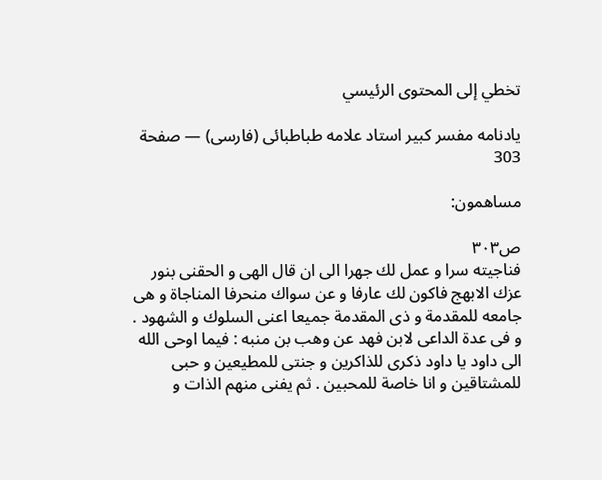تخطي إلى المحتوى الرئيسي

يادنامه مفسر كبير استاد علامه طباطبائى (فارسى) — صفحة 303

مساهمون:

ص٣٠٣
فناجيته سرا و عمل لك جهرا الى ان قال الهى و الحقنى بنور عزك الابهج فاكون لك عارفا و عن سواك منحرفا المناجاة و هى جامعه للمقدمة و ذى المقدمة جميعا اعنى السلوك و الشهود . و فى عدة الداعى لابن فهد عن وهب بن منبه : فيما اوحى الله الى داود يا داود ذكرى للذاكرين و جنتى للمطيعين و حبى للمشتاقين و انا خاصة للمحبين . ثم يفنى منهم الذات و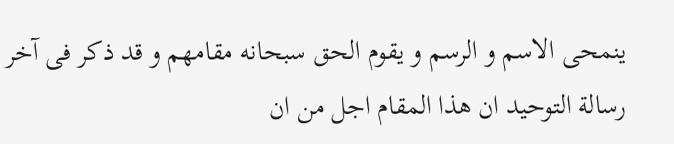ينمحى الاسم و الرسم و يقوم الحق سبحانه مقامهم و قد ذكر فى آخر رسالة التوحيد ان هذا المقام اجل من ان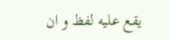يقع عليه لفظ و ان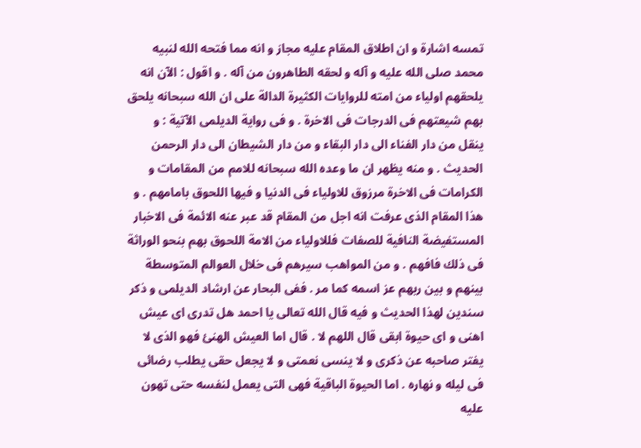تمسه اشارة و ان اطلاق المقام عليه مجاز و انه مما فتحه الله لنبيه محمد صلى الله عليه و آله و لحقه الطاهرون من آله . و اقول : الآن انه يلحقهم اولياء من امته للروايات الكثيرة الدالة على ان الله سبحانه يلحق بهم شيعتهم فى الدرجات فى الاخرة . و فى رواية الديلمى الآتية : و ينقل من دار الفناء الى دار البقاء و من دار الشيطان الى دار الرحمن الحديث . و منه يظهر ان ما وعده الله سبحانه للامم من المقامات و الكرامات فى الاخرة مرزوق للاولياء فى الدنيا و فيها اللحوق بامامهم . و هذا المقام الذى عرفت انه اجل من المقام قد عبر عنه الائمة فى الاخبار المستفيضة النافية للصفات فللاولياء من الامة اللحوق بهم بنحو الوراثة فى ذلك فافهم . و من المواهب سيرهم فى خلال العوالم المتوسطة بينهم و بين ربهم عز اسمه كما مر . ففى البحار عن ارشاد الديلمى و ذكر سندين لهذا الحديث و فيه قال الله تعالى يا احمد هل تدرى اى عيش اهنى و اى حيوة ابقى قال اللهم لا . قال اما العيش الهنئ فهو الذى لا يفتر صاحبه عن ذكرى و لا ينسى نعمتى و لا يجعل حقى يطلب رضائى فى ليله و نهاره . اما الحيوة الباقية فهى التى يعمل لنفسه حتى تهون عليه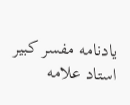يادنامه مفسر كبير استاد علامه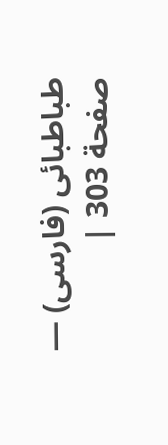طباطبائى (فارسى) — صفحة 303 |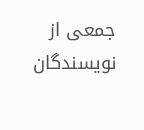جمعى از نويسندگان